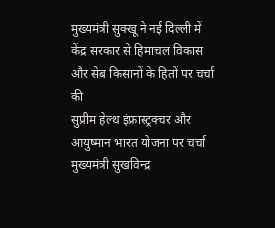मुख्यमंत्री सुक्खू ने नई दिल्ली में केंद्र सरकार से हिमाचल विकास और सेब किसानों के हितों पर चर्चा की
सुप्रीम हेल्थ इंफ्रास्ट्रक्चर और आयुष्मान भारत योजना पर चर्चा
मुख्यमंत्री सुखविन्द्र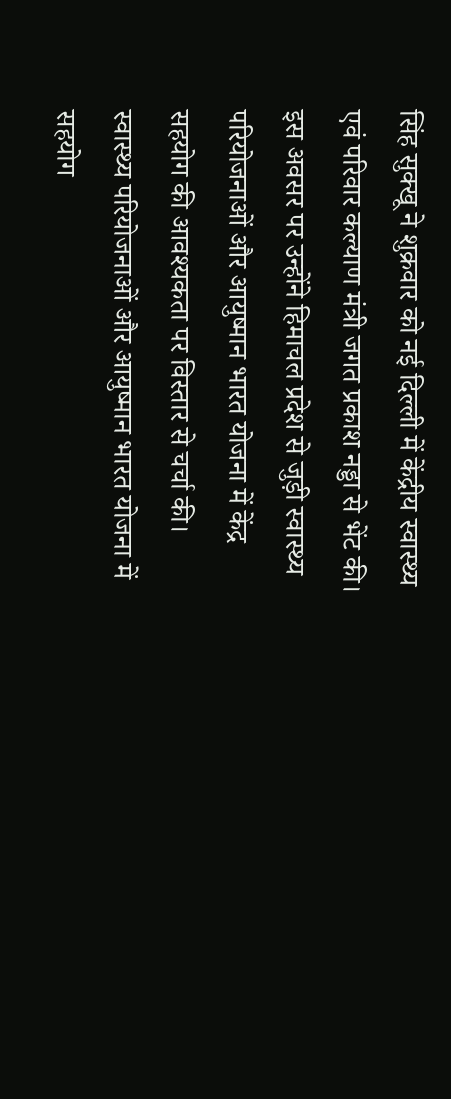सिंह सुक्खू ने शुक्रवार को नई दिल्ली में केंद्रीय स्वास्थ्य एवं परिवार कल्याण मंत्री जगत प्रकाश नड्डा से भेंट की। इस अवसर पर उन्होंने हिमाचल प्रदेश से जुड़ी स्वास्थ्य परियोजनाओं और आयुष्मान भारत योजना में केंद्र सहयोग की आवश्यकता पर विस्तार से चर्चा की।
स्वास्थ्य परियोजनाओं और आयुष्मान भारत योजना में सहयोग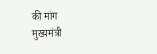की मांग
मुख्यमंत्री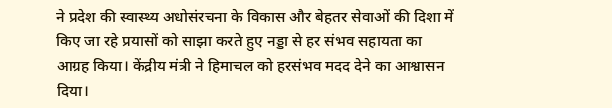ने प्रदेश की स्वास्थ्य अधोसंरचना के विकास और बेहतर सेवाओं की दिशा में किए जा रहे प्रयासों को साझा करते हुए नड्डा से हर संभव सहायता का आग्रह किया। केंद्रीय मंत्री ने हिमाचल को हरसंभव मदद देने का आश्वासन दिया।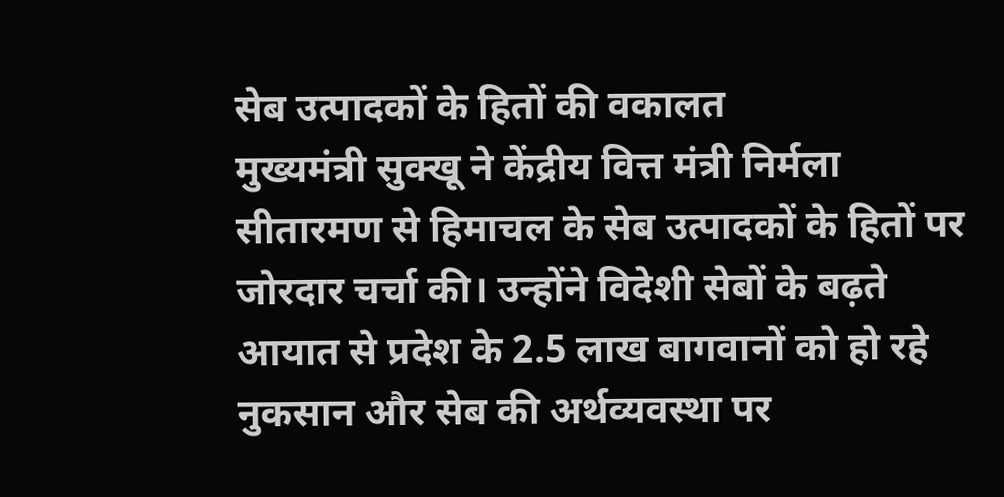सेब उत्पादकों के हितों की वकालत
मुख्यमंत्री सुक्खू ने केंद्रीय वित्त मंत्री निर्मला सीतारमण से हिमाचल के सेब उत्पादकों के हितों पर जोरदार चर्चा की। उन्होंने विदेशी सेबों के बढ़ते आयात से प्रदेश के 2.5 लाख बागवानों को हो रहे नुकसान और सेब की अर्थव्यवस्था पर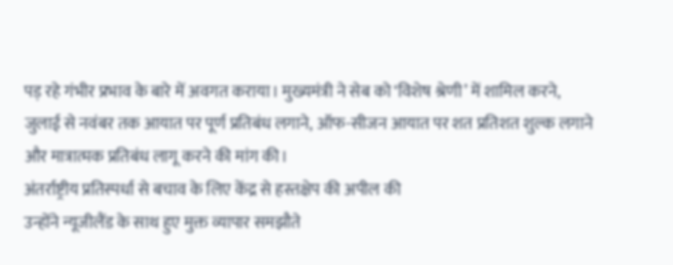पड़ रहे गंभीर प्रभाव के बारे में अवगत कराया। मुख्यमंत्री ने सेब को ‘विशेष श्रेणी’ में शामिल करने, जुलाई से नवंबर तक आयात पर पूर्ण प्रतिबंध लगाने, ऑफ-सीजन आयात पर शत प्रतिशत शुल्क लगाने और मात्रात्मक प्रतिबंध लागू करने की मांग की।
अंतर्राष्ट्रीय प्रतिस्पर्धा से बचाव के लिए केंद्र से हस्तक्षेप की अपील की
उन्होंने न्यूजीलैंड के साथ हुए मुक्त व्यापार समझौते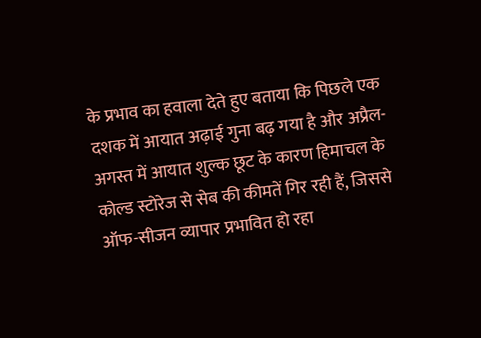के प्रभाव का हवाला देते हुए बताया कि पिछले एक दशक में आयात अढ़ाई गुना बढ़ गया है और अप्रैल-अगस्त में आयात शुल्क छूट के कारण हिमाचल के कोल्ड स्टोरेज से सेब की कीमतें गिर रही हैं, जिससे ऑफ-सीजन व्यापार प्रभावित हो रहा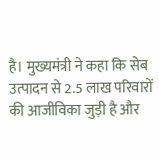है। मुख्यमंत्री ने कहा कि सेब उत्पादन से 2.5 लाख परिवारों की आजीविका जुड़ी है और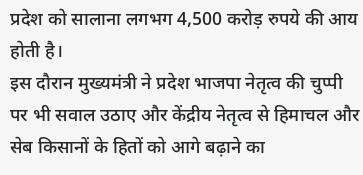प्रदेश को सालाना लगभग 4,500 करोड़ रुपये की आय होती है।
इस दौरान मुख्यमंत्री ने प्रदेश भाजपा नेतृत्व की चुप्पी पर भी सवाल उठाए और केंद्रीय नेतृत्व से हिमाचल और सेब किसानों के हितों को आगे बढ़ाने का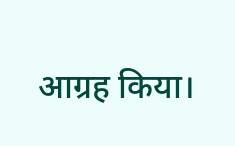आग्रह किया।